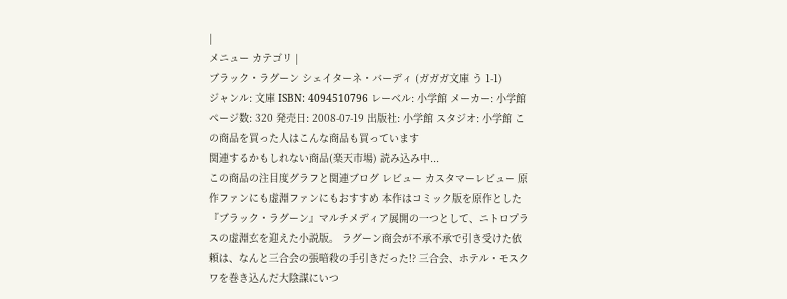|
メニュー カテゴリ |
ブラック・ラグーン シェイターネ・バーディ (ガガガ文庫 う 1-1)
ジャンル: 文庫 ISBN: 4094510796 レーベル: 小学館 メーカー: 小学館 ページ数: 320 発売日: 2008-07-19 出版社: 小学館 スタジオ: 小学館 この商品を買った人はこんな商品も買っています
関連するかもしれない商品(楽天市場) 読み込み中...
この商品の注目度グラフと関連ブログ レビュー カスタマーレビュー 原作ファンにも虚淵ファンにもおすすめ 本作はコミック版を原作とした『ブラック・ラグーン』マルチメディア展開の一つとして、ニトロプラスの虚淵玄を迎えた小説版。 ラグーン商会が不承不承で引き受けた依頼は、なんと三合会の張暗殺の手引きだった!? 三合会、ホテル・モスクワを巻き込んだ大陰謀にいつ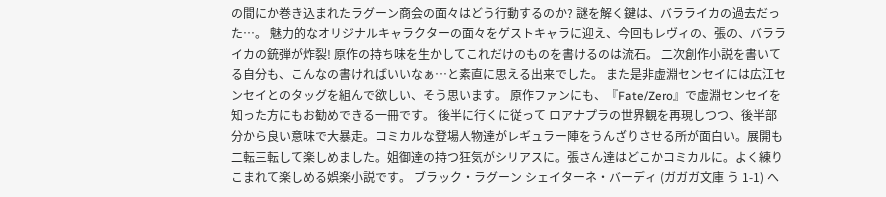の間にか巻き込まれたラグーン商会の面々はどう行動するのか? 謎を解く鍵は、バラライカの過去だった…。 魅力的なオリジナルキャラクターの面々をゲストキャラに迎え、今回もレヴィの、張の、バラライカの銃弾が炸裂! 原作の持ち味を生かしてこれだけのものを書けるのは流石。 二次創作小説を書いてる自分も、こんなの書ければいいなぁ…と素直に思える出来でした。 また是非虚淵センセイには広江センセイとのタッグを組んで欲しい、そう思います。 原作ファンにも、『Fate/Zero』で虚淵センセイを知った方にもお勧めできる一冊です。 後半に行くに従って ロアナプラの世界観を再現しつつ、後半部分から良い意味で大暴走。コミカルな登場人物達がレギュラー陣をうんざりさせる所が面白い。展開も二転三転して楽しめました。姐御達の持つ狂気がシリアスに。張さん達はどこかコミカルに。よく練りこまれて楽しめる娯楽小説です。 ブラック・ラグーン シェイターネ・バーディ (ガガガ文庫 う 1-1) へ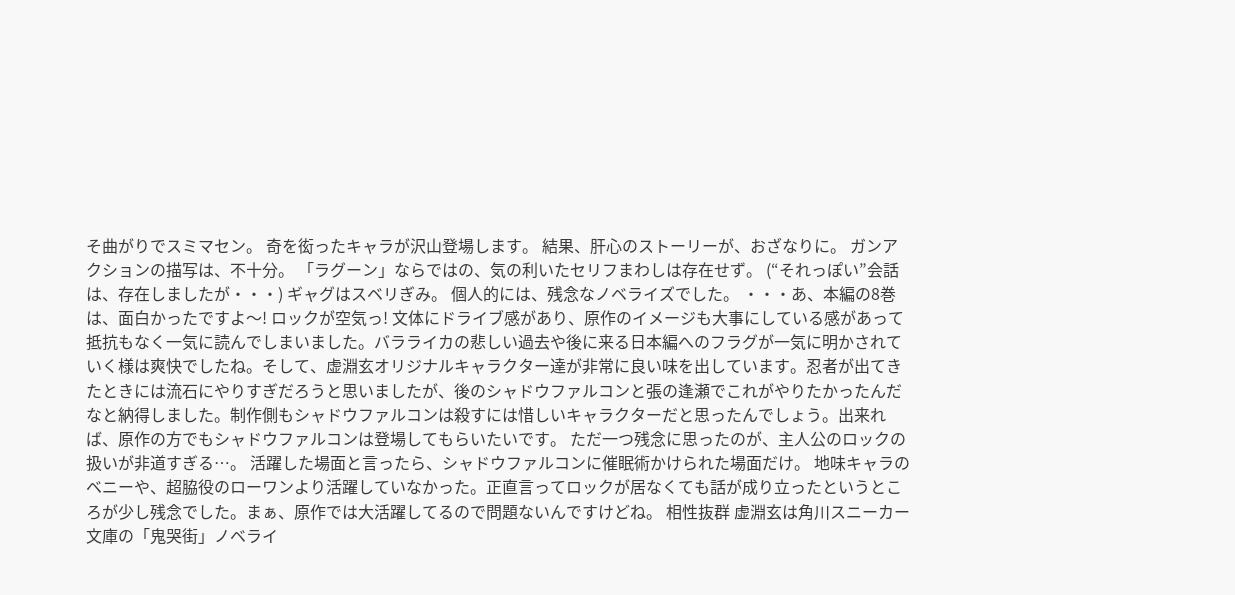そ曲がりでスミマセン。 奇を衒ったキャラが沢山登場します。 結果、肝心のストーリーが、おざなりに。 ガンアクションの描写は、不十分。 「ラグーン」ならではの、気の利いたセリフまわしは存在せず。 (“それっぽい”会話は、存在しましたが・・・) ギャグはスベリぎみ。 個人的には、残念なノベライズでした。 ・・・あ、本編の8巻は、面白かったですよ〜! ロックが空気っ! 文体にドライブ感があり、原作のイメージも大事にしている感があって 抵抗もなく一気に読んでしまいました。バラライカの悲しい過去や後に来る日本編へのフラグが一気に明かされていく様は爽快でしたね。そして、虚淵玄オリジナルキャラクター達が非常に良い味を出しています。忍者が出てきたときには流石にやりすぎだろうと思いましたが、後のシャドウファルコンと張の逢瀬でこれがやりたかったんだなと納得しました。制作側もシャドウファルコンは殺すには惜しいキャラクターだと思ったんでしょう。出来れば、原作の方でもシャドウファルコンは登場してもらいたいです。 ただ一つ残念に思ったのが、主人公のロックの扱いが非道すぎる…。 活躍した場面と言ったら、シャドウファルコンに催眠術かけられた場面だけ。 地味キャラのベニーや、超脇役のローワンより活躍していなかった。正直言ってロックが居なくても話が成り立ったというところが少し残念でした。まぁ、原作では大活躍してるので問題ないんですけどね。 相性抜群 虚淵玄は角川スニーカー文庫の「鬼哭街」ノベライ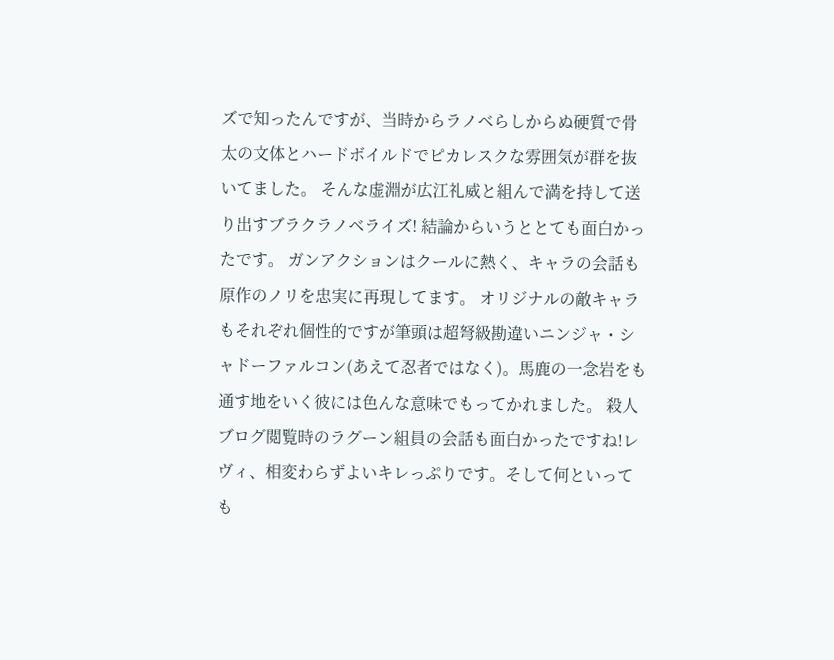ズで知ったんですが、当時からラノベらしからぬ硬質で骨太の文体とハードボイルドでピカレスクな雰囲気が群を抜いてました。 そんな虚淵が広江礼威と組んで満を持して送り出すブラクラノベライズ! 結論からいうととても面白かったです。 ガンアクションはクールに熱く、キャラの会話も原作のノリを忠実に再現してます。 オリジナルの敵キャラもそれぞれ個性的ですが筆頭は超弩級勘違いニンジャ・シャドーファルコン(あえて忍者ではなく)。馬鹿の一念岩をも通す地をいく彼には色んな意味でもってかれました。 殺人ブログ閲覧時のラグーン組員の会話も面白かったですね!レヴィ、相変わらずよいキレっぷりです。そして何といっても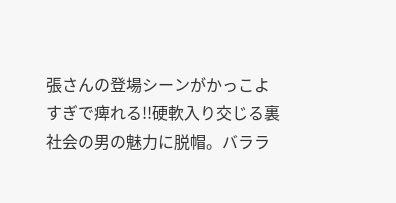張さんの登場シーンがかっこよすぎで痺れる!!硬軟入り交じる裏社会の男の魅力に脱帽。バララ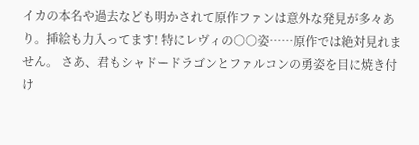イカの本名や過去なども明かされて原作ファンは意外な発見が多々あり。挿絵も力入ってます! 特にレヴィの○○姿……原作では絶対見れません。 さあ、君もシャドードラゴンとファルコンの勇姿を目に焼き付け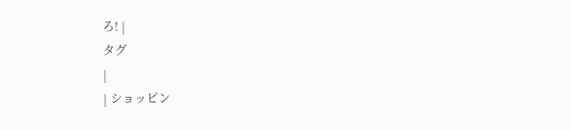ろ! |
タグ
|
| ショッピン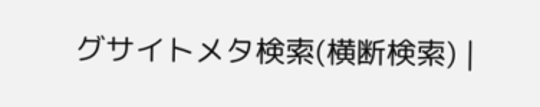グサイトメタ検索(横断検索) |